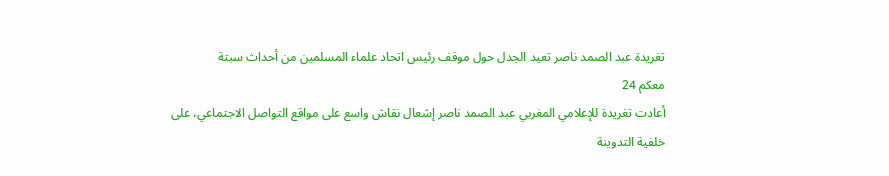تغريدة عبد الصمد ناصر تعيد الجدل حول موقف رئيس اتحاد علماء المسلمين من أحداث سبتة
معكم 24
أعادت تغريدة للإعلامي المغربي عبد الصمد ناصر إشعال نقاش واسع على مواقع التواصل الاجتماعي، على خلفية التدوينة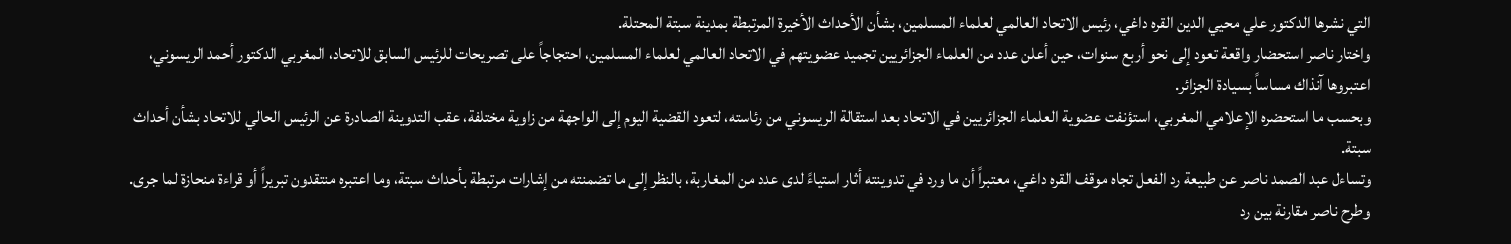التي نشرها الدكتور علي محيي الدين القره داغي، رئيس الاتحاد العالمي لعلماء المسلمين، بشأن الأحداث الأخيرة المرتبطة بمدينة سبتة المحتلة.
واختار ناصر استحضار واقعة تعود إلى نحو أربع سنوات، حين أعلن عدد من العلماء الجزائريين تجميد عضويتهم في الاتحاد العالمي لعلماء المسلمين، احتجاجاً على تصريحات للرئيس السابق للاتحاد، المغربي الدكتور أحمد الريسوني، اعتبروها آنذاك مساساً بسيادة الجزائر.
وبحسب ما استحضره الإعلامي المغربي، استؤنفت عضوية العلماء الجزائريين في الاتحاد بعد استقالة الريسوني من رئاسته، لتعود القضية اليوم إلى الواجهة من زاوية مختلفة، عقب التدوينة الصادرة عن الرئيس الحالي للاتحاد بشأن أحداث سبتة.
وتساءل عبد الصمد ناصر عن طبيعة رد الفعل تجاه موقف القره داغي، معتبراً أن ما ورد في تدوينته أثار استياءً لدى عدد من المغاربة، بالنظر إلى ما تضمنته من إشارات مرتبطة بأحداث سبتة، وما اعتبره منتقدون تبريراً أو قراءة منحازة لما جرى.
وطرح ناصر مقارنة بين رد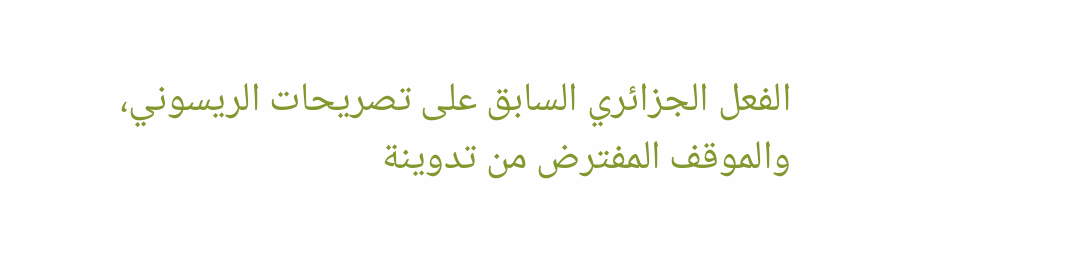الفعل الجزائري السابق على تصريحات الريسوني، والموقف المفترض من تدوينة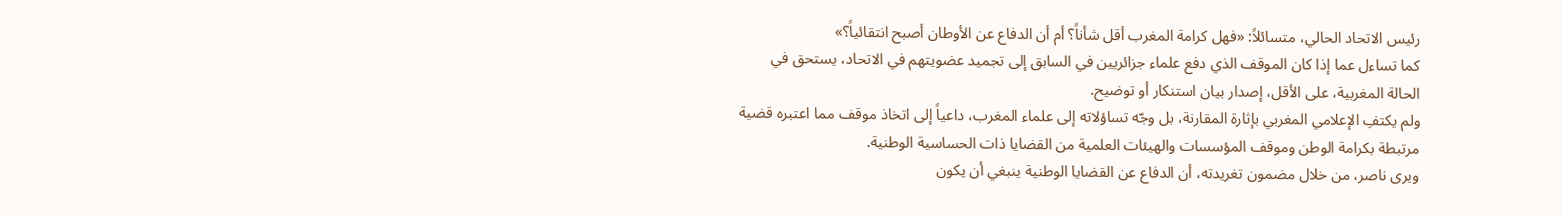رئيس الاتحاد الحالي، متسائلاً: «فهل كرامة المغرب أقل شأناً؟ أم أن الدفاع عن الأوطان أصبح انتقائياً؟»
كما تساءل عما إذا كان الموقف الذي دفع علماء جزائريين في السابق إلى تجميد عضويتهم في الاتحاد، يستحق في الحالة المغربية، على الأقل، إصدار بيان استنكار أو توضيح.
ولم يكتفِ الإعلامي المغربي بإثارة المقارنة، بل وجّه تساؤلاته إلى علماء المغرب، داعياً إلى اتخاذ موقف مما اعتبره قضية مرتبطة بكرامة الوطن وموقف المؤسسات والهيئات العلمية من القضايا ذات الحساسية الوطنية.
ويرى ناصر، من خلال مضمون تغريدته، أن الدفاع عن القضايا الوطنية ينبغي أن يكون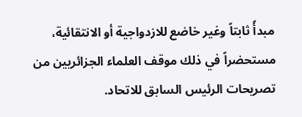مبدأً ثابتاً وغير خاضع للازدواجية أو الانتقائية، مستحضراً في ذلك موقف العلماء الجزائريين من تصريحات الرئيس السابق للاتحاد.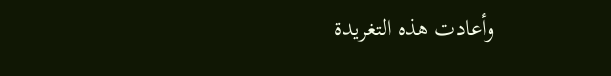وأعادت هذه التغريدة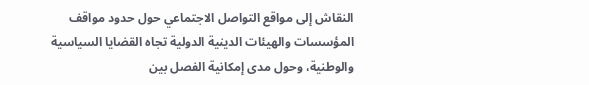النقاش إلى مواقع التواصل الاجتماعي حول حدود مواقف المؤسسات والهيئات الدينية الدولية تجاه القضايا السياسية والوطنية، وحول مدى إمكانية الفصل بين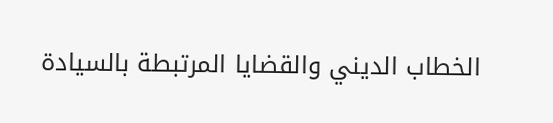الخطاب الديني والقضايا المرتبطة بالسيادة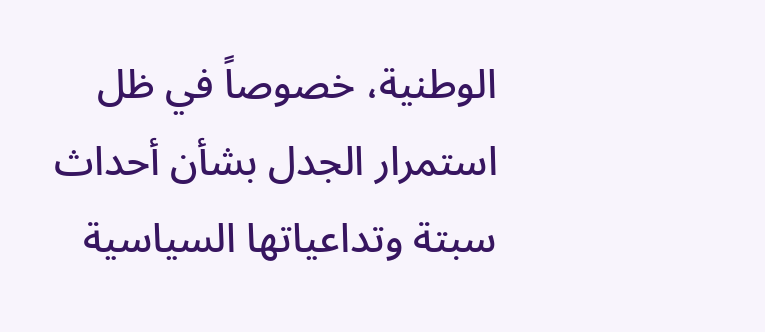الوطنية، خصوصاً في ظل استمرار الجدل بشأن أحداث سبتة وتداعياتها السياسية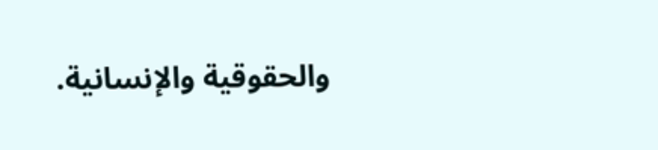والحقوقية والإنسانية.